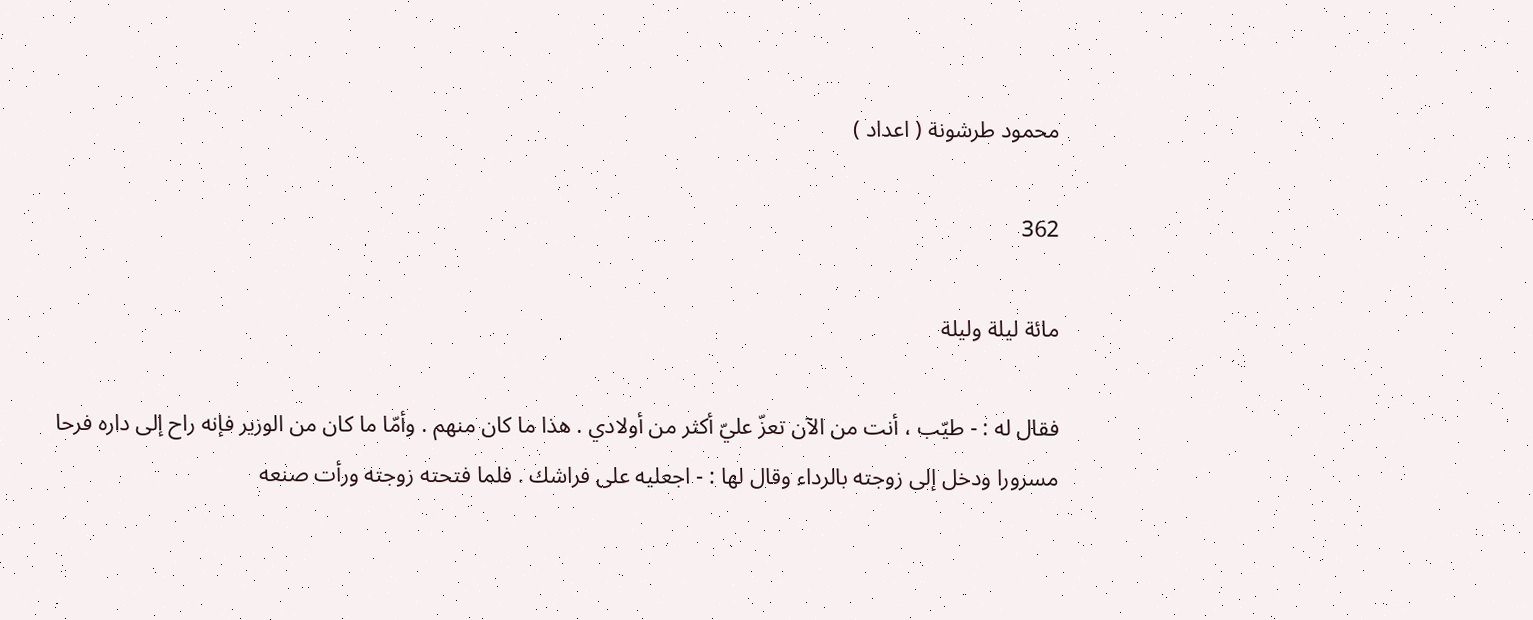محمود طرشونة ( اعداد )

362

مائة ليلة وليلة

فقال له : - طيّب ، أنت من الآن تعزّ عليّ أكثر من أولادي . هذا ما كان منهم . وأمّا ما كان من الوزير فإنه راح إلى داره فرحا مسرورا ودخل إلى زوجته بالرداء وقال لها : - اجعليه على فراشك . فلما فتحته زوجته ورأت صنعه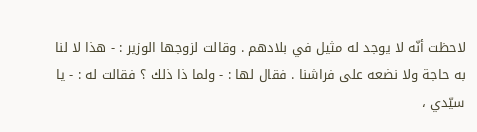لاحظت أنّه لا يوجد له مثيل في بلادهم . وقالت لزوجها الوزير : - هذا لا لنا به حاجة ولا نضعه على فراشنا . فقال لها : - ولما ذا ذلك ؟ فقالت له : - يا سيّدي ،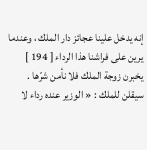إنه يدخل علينا عجائز دار الملك ، وعندما يرين على فراشنا هذا الرداء [ 194 ] يخبرن زوجة الملك فلا نأمن شرّها . سيقلن للملك : « الوزير عنده رداء لا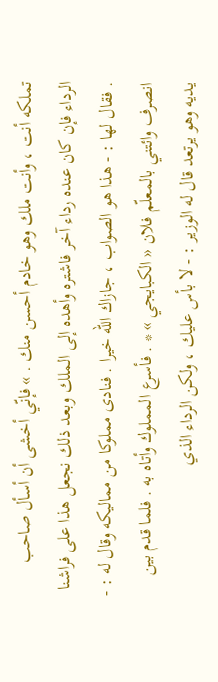تملكه أنت ، وأنت ملك وهو خادم أحسن منك . » فإنّي أخشى أن أسأل صاحب الرداء فإن كان عنده رداء آخر فاشتره وأهده إلى الملك وبعد ذلك نجعل هذا على فراشنا . فقال لها : - هذا هو الصواب ، جازاك الله خيرا . فنادى مملوكا من مماليكه وقال له : - انصرف وائتني بالمعلّم فلان « الكبايجي » * . فأسرع المملوك وأتاه به . فلما قدم بين يديه وهو يرتعد قال له الوزير : - لا بأس عليك ، ولكن الرداء الذي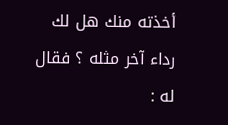أخذته منك هل لك رداء آخر مثله ؟ فقال له :